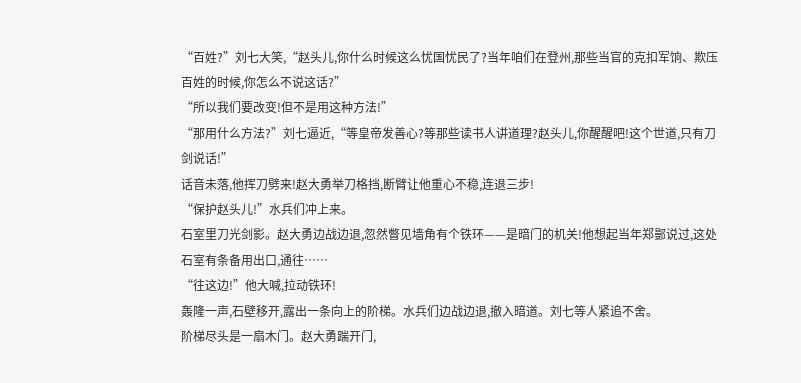“百姓?”刘七大笑,“赵头儿,你什么时候这么忧国忧民了?当年咱们在登州,那些当官的克扣军饷、欺压百姓的时候,你怎么不说这话?”
“所以我们要改变!但不是用这种方法!”
“那用什么方法?”刘七逼近,“等皇帝发善心?等那些读书人讲道理?赵头儿,你醒醒吧!这个世道,只有刀剑说话!”
话音未落,他挥刀劈来!赵大勇举刀格挡,断臂让他重心不稳,连退三步!
“保护赵头儿!”水兵们冲上来。
石室里刀光剑影。赵大勇边战边退,忽然瞥见墙角有个铁环——是暗门的机关!他想起当年郑鄤说过,这处石室有条备用出口,通往……
“往这边!”他大喊,拉动铁环!
轰隆一声,石壁移开,露出一条向上的阶梯。水兵们边战边退,撤入暗道。刘七等人紧追不舍。
阶梯尽头是一扇木门。赵大勇踹开门,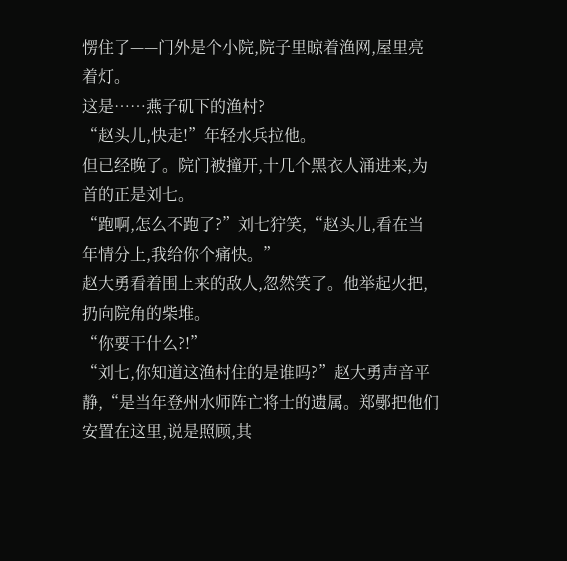愣住了——门外是个小院,院子里晾着渔网,屋里亮着灯。
这是……燕子矶下的渔村?
“赵头儿,快走!”年轻水兵拉他。
但已经晚了。院门被撞开,十几个黑衣人涌进来,为首的正是刘七。
“跑啊,怎么不跑了?”刘七狞笑,“赵头儿,看在当年情分上,我给你个痛快。”
赵大勇看着围上来的敌人,忽然笑了。他举起火把,扔向院角的柴堆。
“你要干什么?!”
“刘七,你知道这渔村住的是谁吗?”赵大勇声音平静,“是当年登州水师阵亡将士的遗属。郑鄤把他们安置在这里,说是照顾,其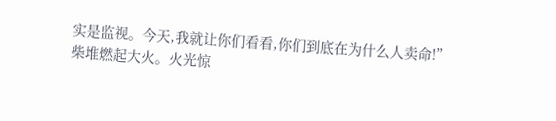实是监视。今天,我就让你们看看,你们到底在为什么人卖命!”
柴堆燃起大火。火光惊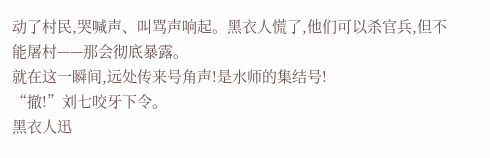动了村民,哭喊声、叫骂声响起。黑衣人慌了,他们可以杀官兵,但不能屠村——那会彻底暴露。
就在这一瞬间,远处传来号角声!是水师的集结号!
“撤!”刘七咬牙下令。
黑衣人迅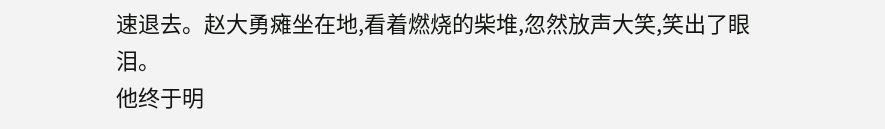速退去。赵大勇瘫坐在地,看着燃烧的柴堆,忽然放声大笑,笑出了眼泪。
他终于明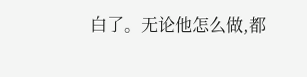白了。无论他怎么做,都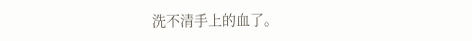洗不清手上的血了。